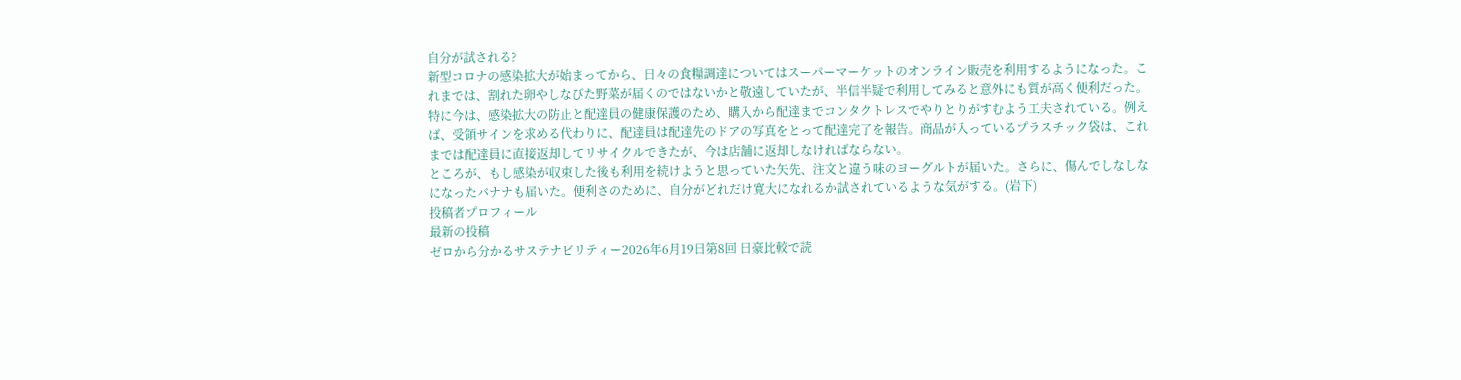自分が試される?
新型コロナの感染拡大が始まってから、日々の食糧調達についてはスーパーマーケットのオンライン販売を利用するようになった。これまでは、割れた卵やしなびた野菜が届くのではないかと敬遠していたが、半信半疑で利用してみると意外にも質が高く便利だった。
特に今は、感染拡大の防止と配達員の健康保護のため、購入から配達までコンタクトレスでやりとりがすむよう工夫されている。例えば、受領サインを求める代わりに、配達員は配達先のドアの写真をとって配達完了を報告。商品が入っているプラスチック袋は、これまでは配達員に直接返却してリサイクルできたが、今は店舗に返却しなければならない。
ところが、もし感染が収束した後も利用を続けようと思っていた矢先、注文と違う味のヨーグルトが届いた。さらに、傷んでしなしなになったバナナも届いた。便利さのために、自分がどれだけ寛大になれるか試されているような気がする。(岩下)
投稿者プロフィール
最新の投稿
ゼロから分かるサステナビリティー2026年6月19日第8回 日豪比較で読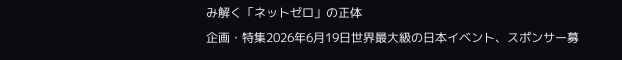み解く「ネットゼロ」の正体
企画・特集2026年6月19日世界最大級の日本イベント、スポンサー募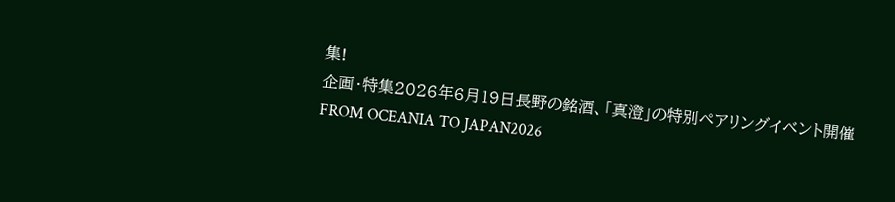集!
企画・特集2026年6月19日長野の銘酒、「真澄」の特別ペアリングイベント開催
FROM OCEANIA TO JAPAN2026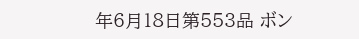年6月18日第553品 ボン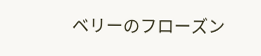ベリーのフローズン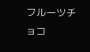フルーツチョコ